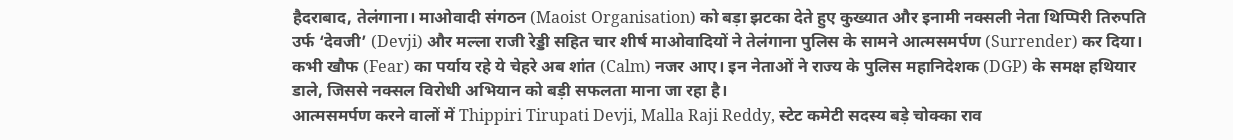हैदराबाद, तेलंगाना। माओवादी संगठन (Maoist Organisation) को बड़ा झटका देते हुए कुख्यात और इनामी नक्सली नेता थिप्पिरी तिरुपति उर्फ ‘देवजी’ (Devji) और मल्ला राजी रेड्डी सहित चार शीर्ष माओवादियों ने तेलंगाना पुलिस के सामने आत्मसमर्पण (Surrender) कर दिया। कभी खौफ (Fear) का पर्याय रहे ये चेहरे अब शांत (Calm) नजर आए। इन नेताओं ने राज्य के पुलिस महानिदेशक (DGP) के समक्ष हथियार डाले, जिससे नक्सल विरोधी अभियान को बड़ी सफलता माना जा रहा है।
आत्मसमर्पण करने वालों में Thippiri Tirupati Devji, Malla Raji Reddy, स्टेट कमेटी सदस्य बड़े चोक्का राव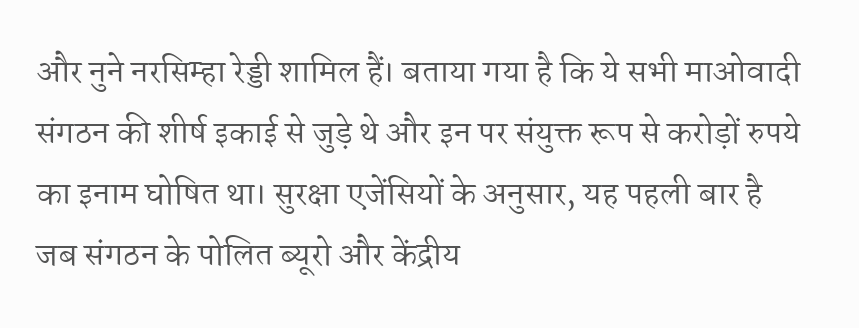और नुने नरसिम्हा रेड्डी शामिल हैं। बताया गया है कि ये सभी माओवादी संगठन की शीर्ष इकाई से जुड़े थे और इन पर संयुक्त रूप से करोड़ों रुपये का इनाम घोषित था। सुरक्षा एजेंसियों के अनुसार, यह पहली बार है जब संगठन के पोलित ब्यूरो और केंद्रीय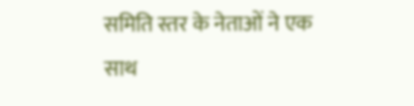समिति स्तर के नेताओं ने एक साथ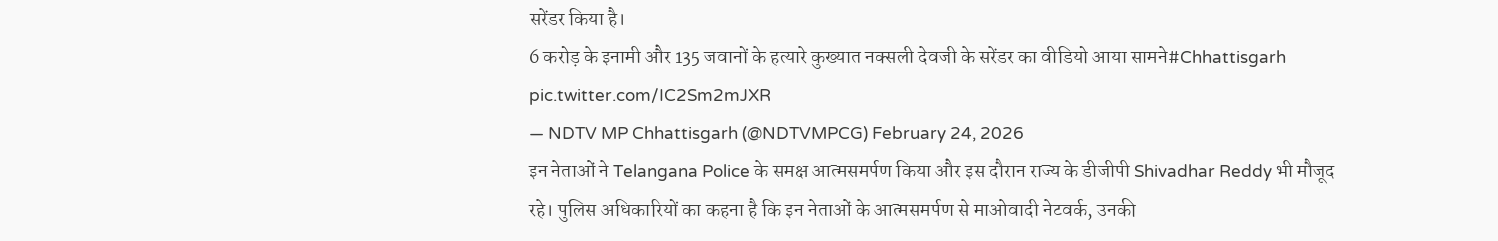सरेंडर किया है।
6 करोड़ के इनामी और 135 जवानों के हत्यारे कुख्यात नक्सली देवजी के सरेंडर का वीडियो आया सामने#Chhattisgarh pic.twitter.com/IC2Sm2mJXR
— NDTV MP Chhattisgarh (@NDTVMPCG) February 24, 2026
इन नेताओं ने Telangana Police के समक्ष आत्मसमर्पण किया और इस दौरान राज्य के डीजीपी Shivadhar Reddy भी मौजूद रहे। पुलिस अधिकारियों का कहना है कि इन नेताओं के आत्मसमर्पण से माओवादी नेटवर्क, उनकी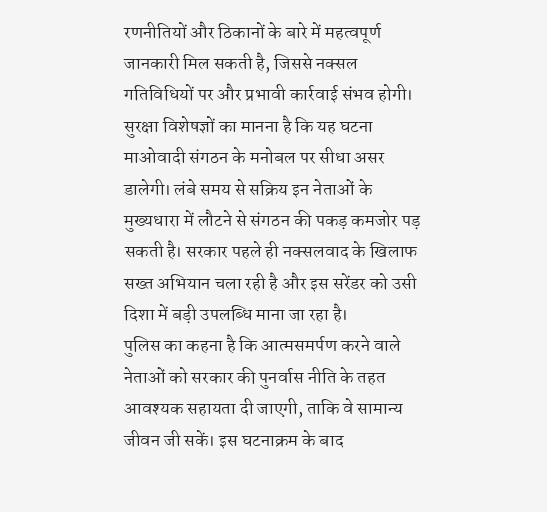रणनीतियों और ठिकानों के बारे में महत्वपूर्ण जानकारी मिल सकती है, जिससे नक्सल गतिविधियों पर और प्रभावी कार्रवाई संभव होगी।
सुरक्षा विशेषज्ञों का मानना है कि यह घटना माओवादी संगठन के मनोबल पर सीधा असर डालेगी। लंबे समय से सक्रिय इन नेताओं के मुख्यधारा में लौटने से संगठन की पकड़ कमजोर पड़ सकती है। सरकार पहले ही नक्सलवाद के खिलाफ सख्त अभियान चला रही है और इस सरेंडर को उसी दिशा में बड़ी उपलब्धि माना जा रहा है।
पुलिस का कहना है कि आत्मसमर्पण करने वाले नेताओं को सरकार की पुनर्वास नीति के तहत आवश्यक सहायता दी जाएगी, ताकि वे सामान्य जीवन जी सकें। इस घटनाक्रम के बाद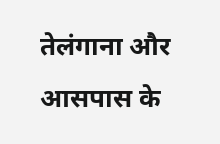तेलंगाना और आसपास के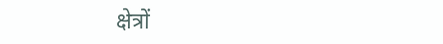क्षेत्रों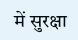में सुरक्षा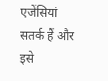एजेंसियां सतर्क हैं और इसे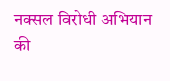नक्सल विरोधी अभियान की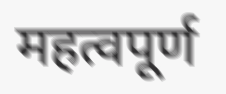महत्वपूर्ण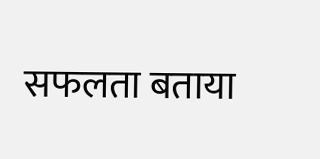सफलता बताया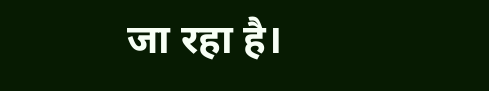जा रहा है।